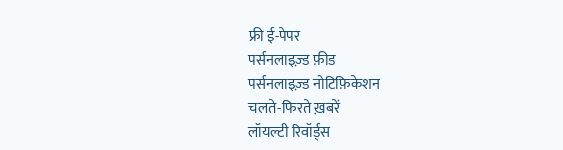फ्री ई-पेपर
पर्सनलाइज़्ड फ़ीड
पर्सनलाइज़्ड नोटिफ़िकेशन
चलते-फिरते ख़बरें
लॉयल्टी रिवॉर्ड्स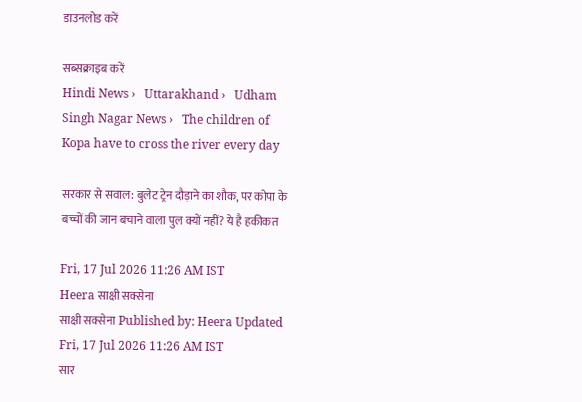डाउनलोड करें

सब्सक्राइब करें
Hindi News ›   Uttarakhand ›   Udham Singh Nagar News ›   The children of Kopa have to cross the river every day

सरकार से सवाल: बुलेट ट्रेन दौड़ाने का शौक, पर कोपा के बच्चों की जान बचाने वाला पुल क्यों नहीं? ये है हकीकत

Fri, 17 Jul 2026 11:26 AM IST
Heera साक्षी सक्सेना
साक्षी सक्सेना Published by: Heera Updated Fri, 17 Jul 2026 11:26 AM IST
सार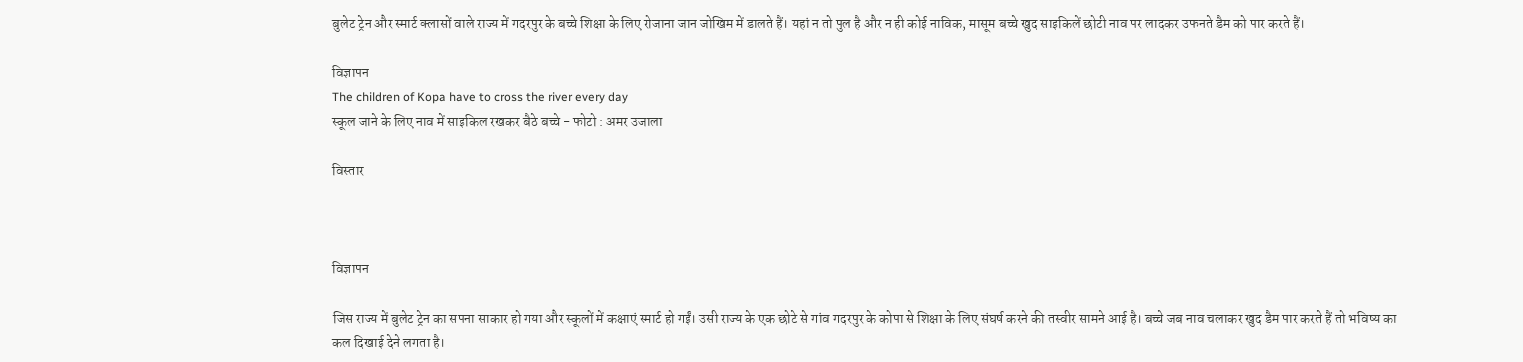बुलेट ट्रेन और स्मार्ट क्लासों वाले राज्य में गदरपुर के बच्चे शिक्षा के लिए रोजाना जान जोखिम में डालते हैं। यहां न तो पुल है और न ही कोई नाविक, मासूम बच्चे खुद साइकिलें छोटी नाव पर लादकर उफनते डैम को पार करते हैं।

विज्ञापन
The children of Kopa have to cross the river every day
स्कूल जाने के लिए नाव में साइकिल रखकर बैठे बच्चे - फोटो : अमर उजाला

विस्तार



विज्ञापन

जिस राज्य में बुलेट ट्रेन का सपना साकार हो गया और स्कूलों में कक्षाएं स्मार्ट हो गईं। उसी राज्य के एक छोटे से गांव गदरपुर के कोपा से शिक्षा के लिए संघर्ष करने की तस्वीर सामने आई है। बच्चे जब नाव चलाकर खुद डैम पार करते हैं तो भविष्य का कल दिखाई देने लगता है।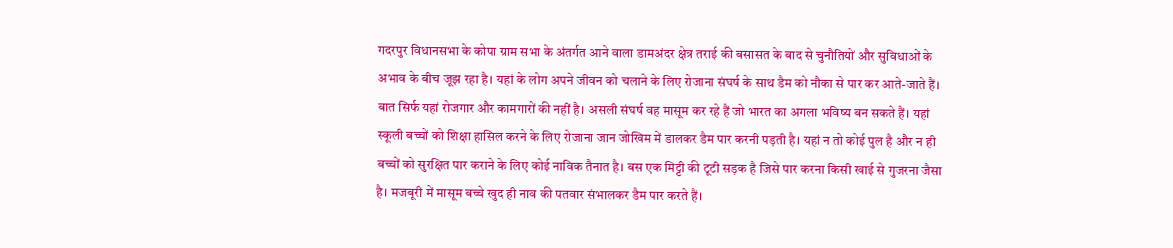गदरपुर विधानसभा के कोपा ग्राम सभा के अंतर्गत आने वाला डामअंदर क्षेत्र तराई की बसासत के बाद से चुनौतियों और सुविधाओं के अभाव के बीच जूझ रहा है। यहां के लोग अपने जीवन को चलाने के लिए रोजाना संघर्ष के साथ डैम को नौका से पार कर आते-जाते हैं। बात सिर्फ यहां रोजगार और कामगारों की नहीं है। असली संघर्ष वह मासूम कर रहे हैं जो भारत का अगला भविष्य बन सकते हैं। यहां स्कूली बच्चों को शिक्षा हासिल करने के लिए रोजाना जान जोखिम में डालकर डैम पार करनी पड़ती है। यहां न तो कोई पुल है और न ही बच्चों को सुरक्षित पार कराने के लिए कोई नाविक तैनात है। बस एक मिट्टी की टूटी सड़क है जिसे पार करना किसी खाई से गुजरना जैसा है। मजबूरी में मासूम बच्चे खुद ही नाव की पतवार संभालकर डैम पार करते हैं।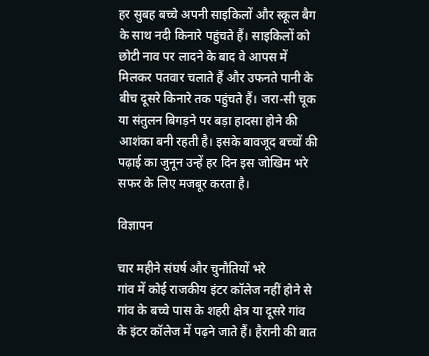हर सुबह बच्चे अपनी साइकिलों और स्कूल बैग के साथ नदी किनारे पहुंचते हैं। साइकिलों को छोटी नाव पर लादने के बाद वे आपस में मिलकर पतवार चलाते हैं और उफनते पानी के बीच दूसरे किनारे तक पहुंचते हैं। जरा-सी चूक या संतुलन बिगड़ने पर बड़ा हादसा होने की आशंका बनी रहती है। इसके बावजूद बच्चों की पढ़ाई का जुनून उन्हें हर दिन इस जोखिम भरे सफर के लिए मजबूर करता है।

विज्ञापन

चार महीने संघर्ष और चुनौतियों भरे
गांव में कोई राजकीय इंटर कॉलेज नहीं होने से गांव के बच्चे पास के शहरी क्षेत्र या दूसरे गांव के इंटर कॉलेज में पढ़ने जाते हैं। हैरानी की बात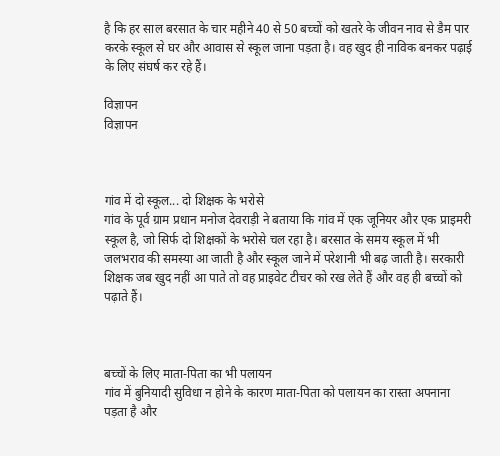है कि हर साल बरसात के चार महीने 40 से 50 बच्चों को खतरे के जीवन नाव से डैम पार करके स्कूल से घर और आवास से स्कूल जाना पड़ता है। वह खुद ही नाविक बनकर पढ़ाई के लिए संघर्ष कर रहे हैं।

विज्ञापन
विज्ञापन



गांव में दो स्कूल... दो शिक्षक के भरोसे
गांव के पूर्व ग्राम प्रधान मनोज देवराड़ी ने बताया कि गांव में एक जूनियर और एक प्राइमरी स्कूल है, जो सिर्फ दो शिक्षकों के भरोसे चल रहा है। बरसात के समय स्कूल में भी जलभराव की समस्या आ जाती है और स्कूल जाने में परेशानी भी बढ़ जाती है। सरकारी शिक्षक जब खुद नहीं आ पाते तो वह प्राइवेट टीचर को रख लेते हैं और वह ही बच्चों को पढ़ाते हैं।



बच्चों के लिए माता-पिता का भी पलायन
गांव में बुनियादी सुविधा न होने के कारण माता-पिता को पलायन का रास्ता अपनाना पड़ता है और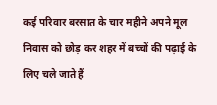कई परिवार बरसात के चार महीने अपने मूल निवास को छोड़ कर शहर में बच्चों की पढ़ाई के लिए चले जाते हैं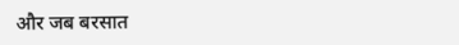और जब बरसात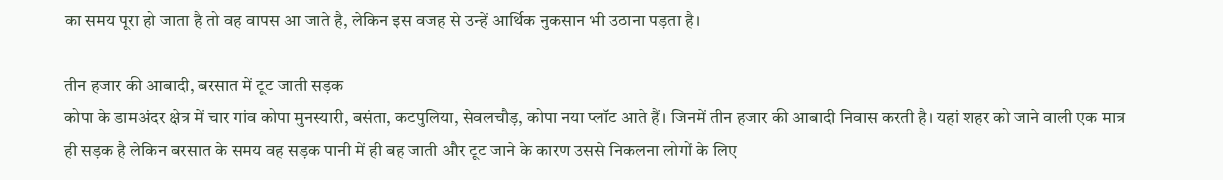का समय पूरा हो जाता है तो वह वापस आ जाते है, लेकिन इस वजह से उन्हें आर्थिक नुकसान भी उठाना पड़ता है।

तीन हजार की आबादी, बरसात में टूट जाती सड़क
कोपा के डामअंदर क्षेत्र में चार गांव कोपा मुनस्यारी, बसंता, कटपुलिया, सेवलचौड़, कोपा नया प्लॉट आते हैं। जिनमें तीन हजार की आबादी निवास करती है। यहां शहर को जाने वाली एक मात्र ही सड़क है लेकिन बरसात के समय वह सड़क पानी में ही बह जाती और टूट जाने के कारण उससे निकलना लोगों के लिए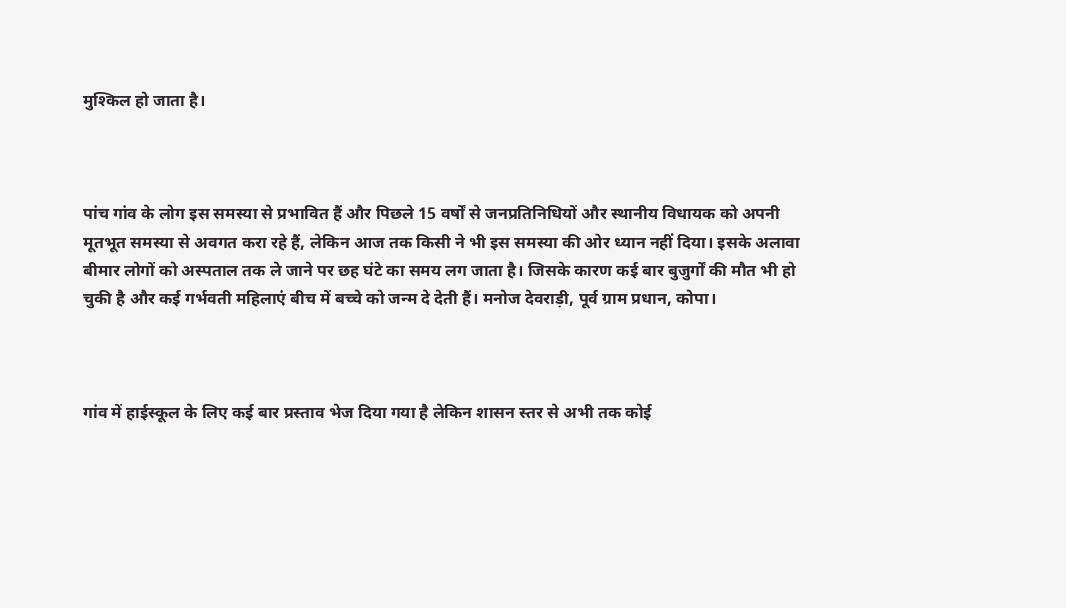मुश्किल हो जाता है।



पांच गांव के लोग इस समस्या से प्रभावित हैं और पिछले 15 वर्षों से जनप्रतिनिधियों और स्थानीय विधायक को अपनी मूतभूत समस्या से अवगत करा रहे हैं, लेकिन आज तक किसी ने भी इस समस्या की ओर ध्यान नहीं दिया। इसके अलावा बीमार लोगों को अस्पताल तक ले जाने पर छह घंटे का समय लग जाता है। जिसके कारण कई बार बुजुर्गों की मौत भी हो चुकी है और कई गर्भवती महिलाएं बीच में बच्चे को जन्म दे देती हैं। मनोज देवराड़ी, पूर्व ग्राम प्रधान, कोपा।



गांव में हाईस्कूल के लिए कई बार प्रस्ताव भेज दिया गया है लेकिन शासन स्तर से अभी तक कोई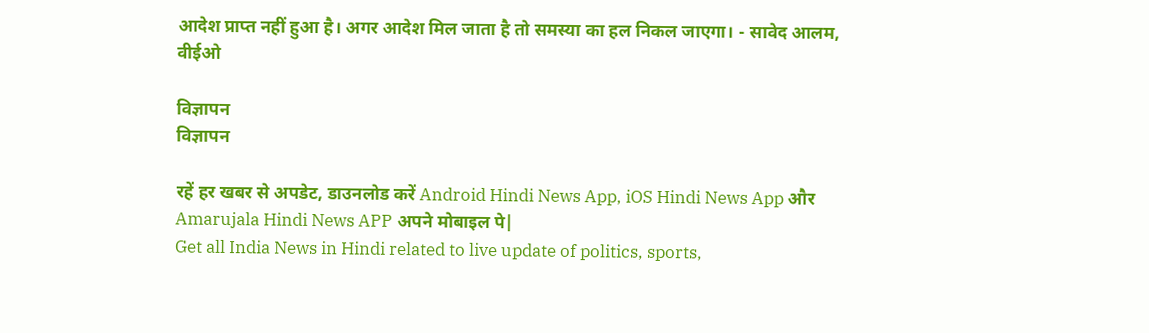आदेश प्राप्त नहीं हुआ है। अगर आदेश मिल जाता है तो समस्या का हल निकल जाएगा। - सावेद आलम, वीईओ

विज्ञापन
विज्ञापन

रहें हर खबर से अपडेट, डाउनलोड करें Android Hindi News App, iOS Hindi News App और Amarujala Hindi News APP अपने मोबाइल पे|
Get all India News in Hindi related to live update of politics, sports,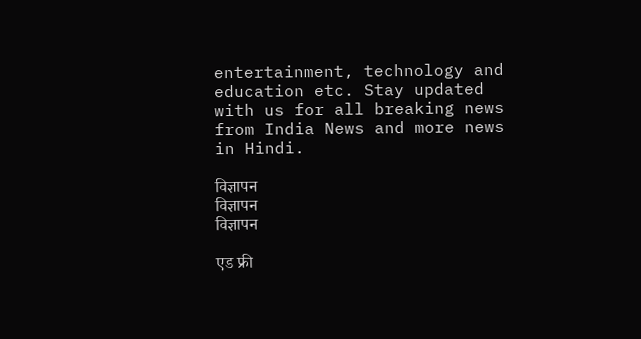entertainment, technology and education etc. Stay updated with us for all breaking news from India News and more news in Hindi.

विज्ञापन
विज्ञापन
विज्ञापन

एड फ्री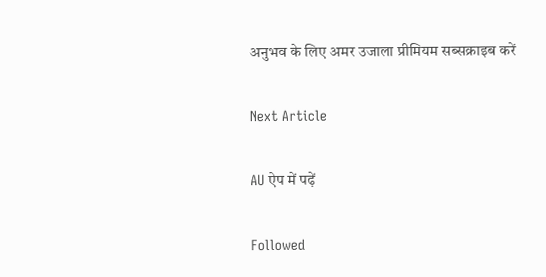अनुभव के लिए अमर उजाला प्रीमियम सब्सक्राइब करें

Next Article

AU ऐप में पढ़ें

Followed